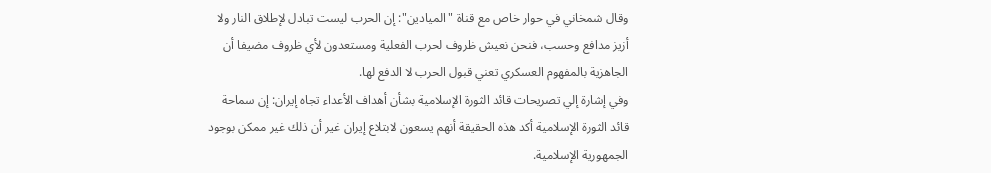وقال شمخاني في حوار خاص مع قناة "الميادين": إن الحرب ليست تبادل لإطلاق النار ولا أزيز مدافع وحسب، فنحن نعيش ظروف لحرب الفعلية ومستعدون لأي ظروف مضيفا أن الجاهزية بالمفهوم العسكري تعني قبول الحرب لا الدفع لها.
وفي إشارة إلي تصريحات قائد الثورة الإسلامية بشأن أهداف الأعداء تجاه إيران: إن سماحة قائد الثورة الإسلامية أكد هذه الحقيقة أنهم يسعون لابتلاع إيران غير أن ذلك غير ممكن بوجود الجمهورية الإسلامية.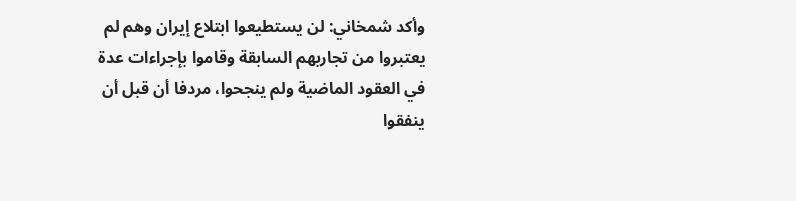وأكد شمخاني: لن يستطيعوا ابتلاع إيران وهم لم يعتبروا من تجاربهم السابقة وقاموا بإجراءات عدة في العقود الماضية ولم ينجحوا، مردفا أن قبل أن ينفقوا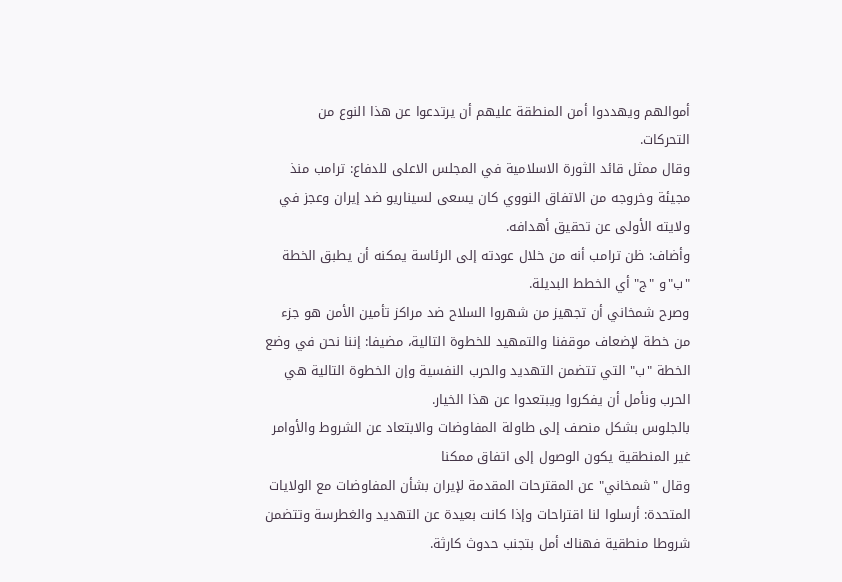أموالهم ويهددوا أمن المنطقة عليهم أن يرتدعوا عن هذا النوع من التحركات.
وقال ممثل قائد الثورة الاسلامية في المجلس الاعلى للدفاع: ترامب منذ مجيئة وخروجه من الاتفاق النووي كان يسعى لسيناريو ضد إيران وعجز في ولايته الأولى عن تحقيق أهدافه.
وأضاف: ظن ترامب أنه من خلال عودته إلى الرئاسة يمكنه أن يطبق الخطة "ب"و "ج" أي الخطط البديلة.
وصرح شمخاني أن تجهيز من شهروا السلاح ضد مراكز تأمين الأمن هو جزء من خطة لإضعاف موقفنا والتمهيد للخطوة التالية، مضيفا: إننا نحن في وضع الخطة "ب" التي تتضمن التهديد والحرب النفسية وإن الخطوة التالية هي الحرب ونأمل أن يفكروا ويبتعدوا عن هذا الخيار.
بالجلوس بشكل منصف إلى طاولة المفاوضات والابتعاد عن الشروط والأوامر غير المنطقية يكون الوصول إلى اتفاق ممكنا
وقال "شمخاني" عن المقترحات المقدمة لإيران بشأن المفاوضات مع الولايات المتحدة: أرسلوا لنا اقتراحات وإذا كانت بعيدة عن التهديد والغطرسة وتتضمن شروطا منطقية فهناك أمل بتجنب حدوث كارثة.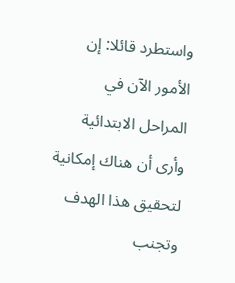واستطرد قائلا: إن الأمور الآن في المراحل الابتدائية وأرى أن هناك إمكانية لتحقيق هذا الهدف وتجنب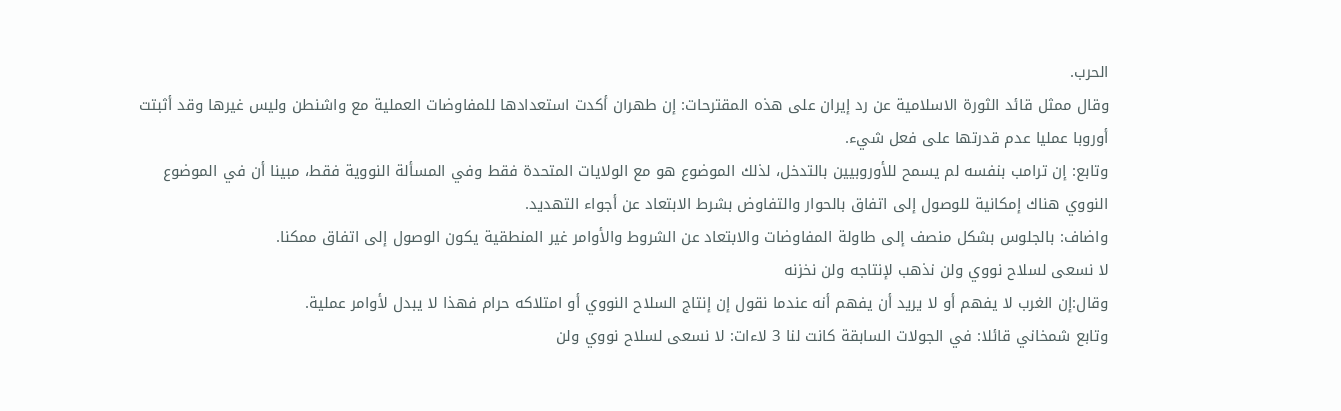الحرب.
وقال ممثل قائد الثورة الاسلامية عن رد إيران على هذه المقترحات: إن طهران أكدت استعدادها للمفاوضات العملية مع واشنطن وليس غيرها وقد أثبتت أوروبا عمليا عدم قدرتها على فعل شيء.
وتابع: إن ترامب بنفسه لم يسمح للأوروبيين بالتدخل، لذلك الموضوع هو مع الولايات المتحدة فقط وفي المسألة النووية فقط، مبينا أن في الموضوع النووي هناك إمكانية للوصول إلى اتفاق بالحوار والتفاوض بشرط الابتعاد عن أجواء التهديد.
واضاف: بالجلوس بشكل منصف إلى طاولة المفاوضات والابتعاد عن الشروط والأوامر غير المنطقية يكون الوصول إلى اتفاق ممكنا.
لا نسعى لسلاح نووي ولن نذهب لإنتاجه ولن نخزنه
وقال:إن الغرب لا يفهم أو لا يريد أن يفهم أنه عندما نقول إن إنتاج السلاح النووي أو امتلاكه حرام فهذا لا يبدل لأوامر عملية.
وتابع شمخاني قائلا: في الجولات السابقة كانت لنا 3 لاءات: لا نسعى لسلاح نووي ولن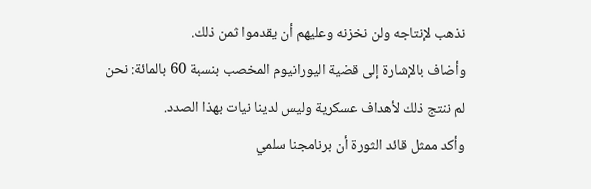نذهب لإنتاجه ولن نخزنه وعليهم أن يقدموا ثمن ذلك.
وأضاف بالإشارة إلى قضية اليورانيوم المخصب بنسبة 60 بالمائة: نحن لم ننتج ذلك لأهداف عسكرية وليس لدينا نيات بهذا الصدد.
وأكد ممثل قائد الثورة أن برنامجنا سلمي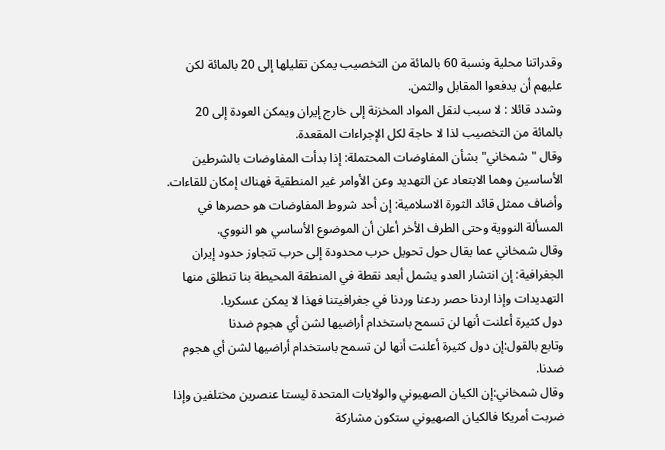وقدراتنا محلية ونسبة 60 بالمائة من التخصيب يمكن تقليلها إلى 20 بالمائة لكن عليهم أن يدفعوا المقابل والثمن.
وشدد قائلا : لا سبب لنقل المواد المخزنة إلى خارج إيران ويمكن العودة إلى 20 بالمائة من التخصيب لذا لا حاجة لكل الإجراءات المقعدة.
وقال "شمخاني" بشأن المفاوضات المحتملة: إذا بدأت المفاوضات بالشرطين الأساسين وهما الابتعاد عن التهديد وعن الأوامر غير المنطقية فهناك إمكان للقاءات.
وأضاف ممثل قائد الثورة الاسلامية: إن أحد شروط المفاوضات هو حصرها في المسألة النووية وحتى الطرف الأخر أعلن أن الموضوع الأساسي هو النووي.
وقال شمخاني عما يقال حول تحويل حرب محدودة إلى حرب تتجاوز حدود إيران الجغرافية: إن انتشار العدو يشمل أبعد نقطة في المنطقة المحيطة بنا تنطلق منها التهديدات وإذا اردنا حصر ردعنا وردنا في جغرافيتنا فهذا لا يمكن عسكريا.
دول كثيرة أعلنت أنها لن تسمح باستخدام أراضيها لشن أي هجوم ضدنا
وتابع بالقول:إن دول كثيرة أعلنت أنها لن تسمح باستخدام أراضيها لشن أي هجوم ضدنا.
وقال شمخاني:إن الكيان الصهيوني والولايات المتحدة ليستا عنصرين مختلفين وإذا ضربت أمريكا فالكيان الصهيوني ستكون مشاركة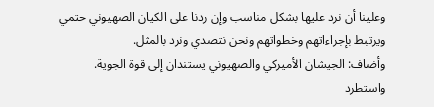وعلينا أن نرد عليها بشكل مناسب وإن ردنا على الكيان الصهيوني حتمي ويرتبط بإجراءاتهم وخطواتهم ونحن نتصدي ونرد بالمثل.
وأضاف: الجيشان الأميركي والصهيوني يستندان إلى قوة الجوية.
واستطرد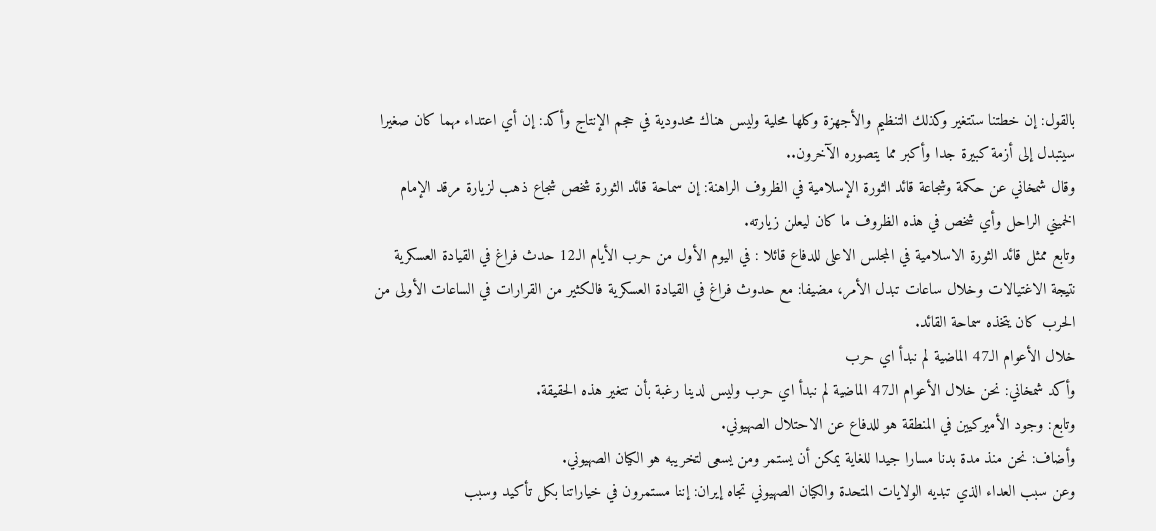بالقول: إن خطتنا ستتغير وكذلك التنظيم والأجهزة وكلها محلية وليس هناك محدودية في حجم الإنتاج وأكد: إن أي اعتداء مهما كان صغيرا سيتبدل إلى أزمة كبيرة جدا وأكبر مما يتصوره الآخرون..
وقال شمخاني عن حكمة وشجاعة قائد الثورة الإسلامية في الظروف الراهنة: إن سماحة قائد الثورة شخص شجاع ذهب لزيارة مرقد الإمام الخميني الراحل وأي شخص في هذه الظروف ما كان ليعلن زيارته.
وتابع ممثل قائد الثورة الاسلامية في المجلس الاعلى للدفاع قائلا : في اليوم الأول من حرب الأيام الـ12 حدث فراغ في القيادة العسكرية نتيجة الاغتيالات وخلال ساعات تبدل الأمر، مضيفا: مع حدوث فراغ في القيادة العسكرية فالكثير من القرارات في الساعات الأولى من الحرب كان يتخذه سماحة القائد.
خلال الأعوام الـ47 الماضية لم نبدأ اي حرب
وأكد شمخاني: نحن خلال الأعوام الـ47 الماضية لم نبدأ اي حرب وليس لدينا رغبة بأن تتغير هذه الحقيقة.
وتابع: وجود الأميركيين في المنطقة هو للدفاع عن الاحتلال الصهيوني.
وأضاف: نحن منذ مدة بدنا مسارا جيدا للغاية يمكن أن يستمر ومن يسعى لتخريبه هو الكيان الصهيوني.
وعن سبب العداء الذي تبديه الولايات المتحدة والكيان الصهيوني تجاه إيران: إننا مستمرون في خياراتنا بكل تأكيد وسبب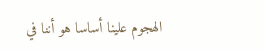الهجوم علينا أساسا هو أننا في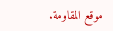موقع المقاومة.